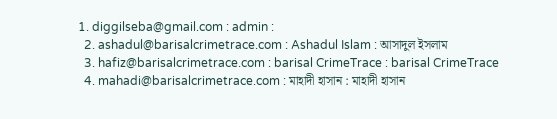1. diggilseba@gmail.com : admin :
  2. ashadul@barisalcrimetrace.com : Ashadul Islam : আসাদুল ইসলাম
  3. hafiz@barisalcrimetrace.com : barisal CrimeTrace : barisal CrimeTrace
  4. mahadi@barisalcrimetrace.com : মাহাদী হাসান : মাহাদী হাসান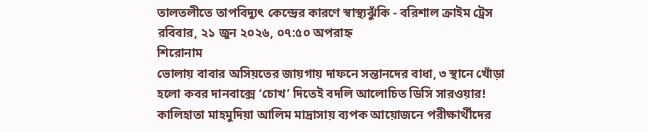তালতলীতে তাপবিদ্যুৎ কেন্দ্রের কারণে স্বাস্থ্যঝুঁকি - বরিশাল ক্রাইম ট্রেস
রবিবার, ২১ জুন ২০২৬, ০৭:৫০ অপরাহ্ন
শিরোনাম
ভোলায় বাবার অসিয়তের জায়গায় দাফনে সন্তানদের বাধা, ৩ স্থানে খোঁড়া হলো কবর দানবাক্সে ‘চোখ’ দিতেই বদলি আলোচিত ডিসি সারওয়ার! কালিহাতা মাহমুদিয়া আলিম মাদ্রাসায় ব্যপক আয়োজনে পরীক্ষার্থীদের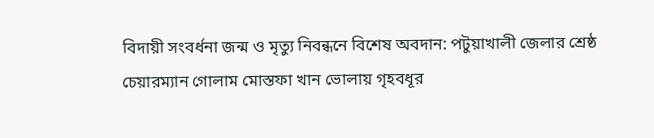বিদায়ী সংবর্ধনা জন্ম ও মৃত্যু নিবন্ধনে বিশেষ অবদান: পটুয়াখালী জেলার শ্রেষ্ঠ চেয়ারম্যান গোলাম মোস্তফা খান ভোলায় গৃহবধূর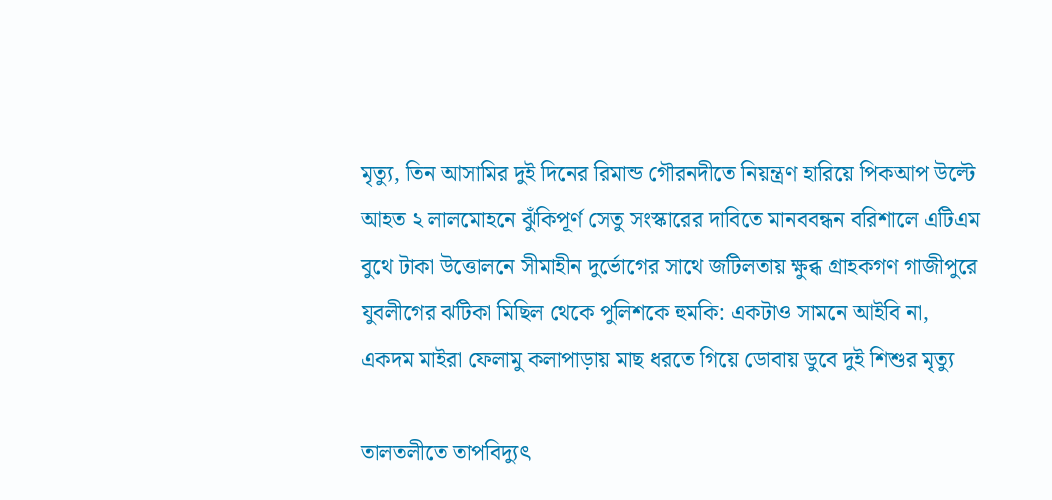মৃত্যু, তিন আসামির দুই দিনের রিমান্ড গৌরনদীতে নিয়ন্ত্রণ হারিয়ে পিকআপ উল্টে আহত ২ লালমোহনে ঝুঁকিপূর্ণ সেতু সংস্কারের দাবিতে মানববন্ধন বরিশালে এটিএম বুথে টাকা উত্তোলনে সীমাহীন দুর্ভোগের সাথে জটিলতায় ক্ষুব্ধ গ্রাহকগণ গাজীপুরে যুবলীগের ঝটিকা মিছিল থেকে পুলিশকে হুমকি: একটাও সামনে আইবি না, একদম মাইরা ফেলামু কলাপাড়ায় মাছ ধরতে গিয়ে ডোবায় ডুবে দুই শিশুর মৃত্যু

তালতলীতে তাপবিদ্যুৎ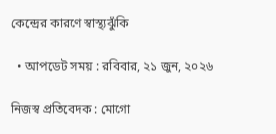কেন্দ্রের কারণে স্বাস্থ্যঝুঁকি

  • আপডেট সময় : রবিবার, ২১ জুন, ২০২৬

নিজস্ব প্রতিবেদক : মোগো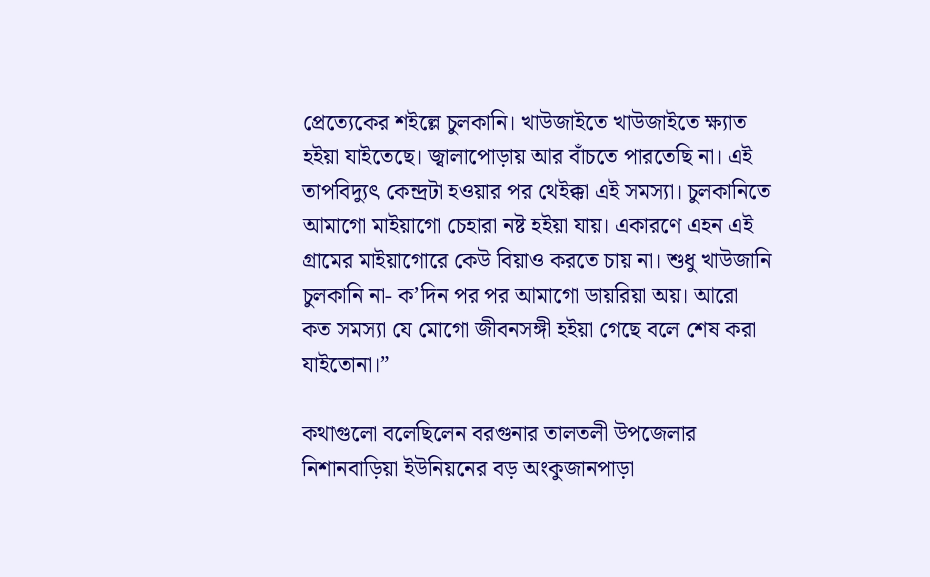প্রেত্যেকের শইল্লে চুলকানি। খাউজাইতে খাউজাইতে ক্ষ্যাত হইয়া যাইতেছে। জ্বালাপোড়ায় আর বাঁচতে পারতেছি না। এই তাপবিদ্যুৎ কেন্দ্রটা হওয়ার পর থেইক্কা এই সমস্যা। চুলকানিতে আমাগো মাইয়াগো চেহারা নষ্ট হইয়া যায়। একারণে এহন এই গ্রামের মাইয়াগোরে কেউ বিয়াও করতে চায় না। শুধু খাউজানি চুলকানি না- ক’দিন পর পর আমাগো ডায়রিয়া অয়। আরো কত সমস্যা যে মোগো জীবনসঙ্গী হইয়া গেছে বলে শেষ করা যাইতোনা।”

কথাগুলো বলেছিলেন বরগুনার তালতলী উপজেলার নিশানবাড়িয়া ইউনিয়নের বড় অংকুজানপাড়া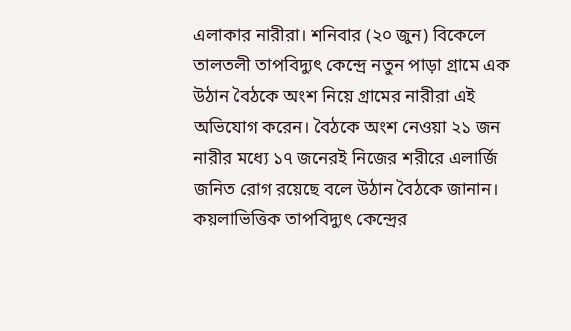এলাকার নারীরা। শনিবার (২০ জুন) বিকেলে তালতলী তাপবিদ্যুৎ কেন্দ্রে নতুন পাড়া গ্রামে এক উঠান বৈঠকে অংশ নিয়ে গ্রামের নারীরা এই অভিযোগ করেন। বৈঠকে অংশ নেওয়া ২১ জন নারীর মধ্যে ১৭ জনেরই নিজের শরীরে এলার্জি জনিত রোগ রয়েছে বলে উঠান বৈঠকে জানান। কয়লাভিত্তিক তাপবিদ্যুৎ কেন্দ্রের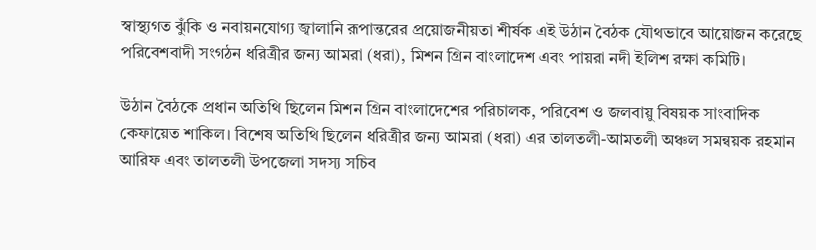স্বাস্থ্যগত ঝুঁকি ও নবায়নযোগ্য জ্বালানি রূপান্তরের প্রয়োজনীয়তা শীর্ষক এই উঠান বৈঠক যৌথভাবে আয়োজন করেছে পরিবেশবাদী সংগঠন ধরিত্রীর জন্য আমরা (ধরা), মিশন গ্রিন বাংলাদেশ এবং পায়রা নদী ইলিশ রক্ষা কমিটি।

উঠান বৈঠকে প্রধান অতিথি ছিলেন মিশন গ্রিন বাংলাদেশের পরিচালক, পরিবেশ ও জলবায়ু বিষয়ক সাংবাদিক কেফায়েত শাকিল। বিশেষ অতিথি ছিলেন ধরিত্রীর জন্য আমরা (ধরা) এর তালতলী-আমতলী অঞ্চল সমন্বয়ক রহমান আরিফ এবং তালতলী উপজেলা সদস্য সচিব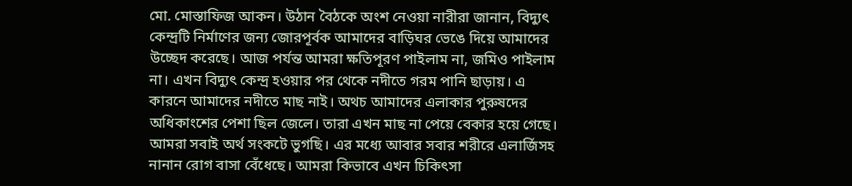মো. মোস্তাফিজ আকন। উঠান বৈঠকে অংশ নেওয়া নারীরা জানান, বিদ্যুৎ কেন্দ্রটি নির্মাণের জন্য জোরপূর্বক আমাদের বাড়িঘর ভেঙে দিয়ে আমাদের উচ্ছেদ করেছে। আজ পর্যন্ত আমরা ক্ষতিপূরণ পাইলাম না, জমিও পাইলাম না। এখন বিদ্যুৎ কেন্দ্র হওয়ার পর থেকে নদীতে গরম পানি ছাড়ায়। এ কারনে আমাদের নদীতে মাছ নাই। অথচ আমাদের এলাকার পুরুষদের অধিকাংশের পেশা ছিল জেলে। তারা এখন মাছ না পেয়ে বেকার হয়ে গেছে। আমরা সবাই অর্থ সংকটে ভুগছি। এর মধ্যে আবার সবার শরীরে এলার্জিসহ নানান রোগ বাসা বেঁধেছে। আমরা কিভাবে এখন চিকিৎসা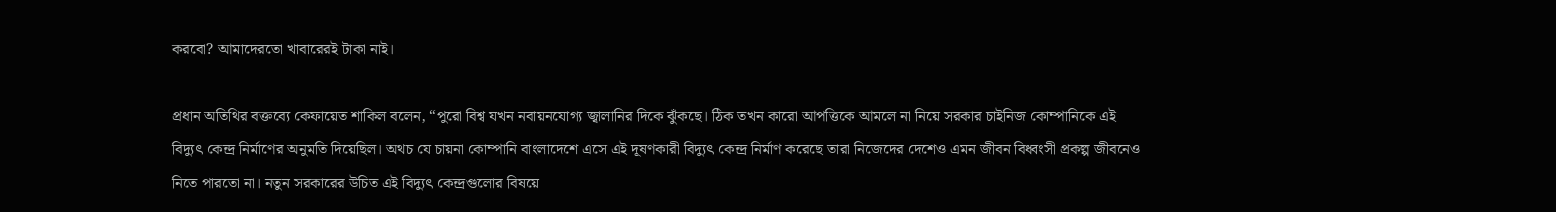করবো? আমাদেরতো খাবারেরই টাকা নাই।

প্রধান অতিথির বক্তব্যে কেফায়েত শাকিল বলেন, “পুরো বিশ্ব যখন নবায়নযোগ্য জ্বালানির দিকে ঝুঁকছে। ঠিক তখন কারো আপত্তিকে আমলে না নিয়ে সরকার চাইনিজ কোম্পানিকে এই বিদ্যুৎ কেন্দ্র নির্মাণের অনুমতি দিয়েছিল। অথচ যে চায়না কোম্পানি বাংলাদেশে এসে এই দূষণকারী বিদ্যুৎ কেন্দ্র নির্মাণ করেছে তারা নিজেদের দেশেও এমন জীবন বিধ্বংসী প্রকল্প জীবনেও নিতে পারতো না। নতুন সরকারের উচিত এই বিদ্যুৎ কেন্দ্রগুলোর বিষয়ে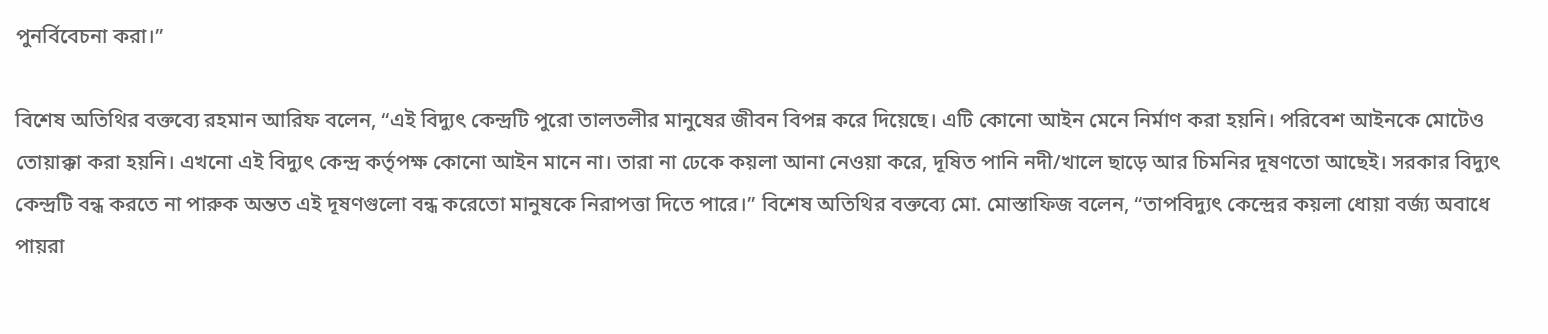পুনর্বিবেচনা করা।”

বিশেষ অতিথির বক্তব্যে রহমান আরিফ বলেন, “এই বিদ্যুৎ কেন্দ্রটি পুরো তালতলীর মানুষের জীবন বিপন্ন করে দিয়েছে। এটি কোনো আইন মেনে নির্মাণ করা হয়নি। পরিবেশ আইনকে মোটেও তোয়াক্কা করা হয়নি। এখনো এই বিদ্যুৎ কেন্দ্র কর্তৃপক্ষ কোনো আইন মানে না। তারা না ঢেকে কয়লা আনা নেওয়া করে, দূষিত পানি নদী/খালে ছাড়ে আর চিমনির দূষণতো আছেই। সরকার বিদ্যুৎ কেন্দ্রটি বন্ধ করতে না পারুক অন্তত এই দূষণগুলো বন্ধ করেতো মানুষকে নিরাপত্তা দিতে পারে।” বিশেষ অতিথির বক্তব্যে মো. মোস্তাফিজ বলেন, “তাপবিদ্যুৎ কেন্দ্রের কয়লা ধোয়া বর্জ্য অবাধে পায়রা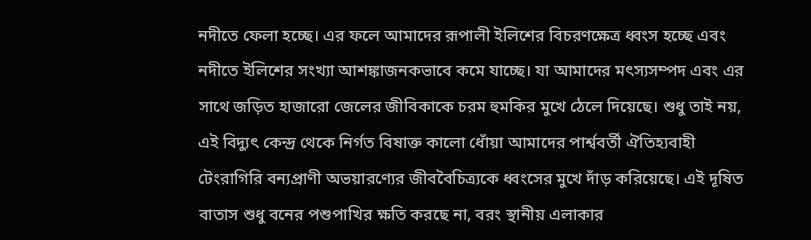নদীতে ফেলা হচ্ছে। এর ফলে আমাদের রূপালী ইলিশের বিচরণক্ষেত্র ধ্বংস হচ্ছে এবং নদীতে ইলিশের সংখ্যা আশঙ্কাজনকভাবে কমে যাচ্ছে। যা আমাদের মৎস্যসম্পদ এবং এর সাথে জড়িত হাজারো জেলের জীবিকাকে চরম হুমকির মুখে ঠেলে দিয়েছে। শুধু তাই নয়, এই বিদ্যুৎ কেন্দ্র থেকে নির্গত বিষাক্ত কালো ধোঁয়া আমাদের পার্শ্ববর্তী ঐতিহ্যবাহী টেংরাগিরি বন্যপ্রাণী অভয়ারণ্যের জীববৈচিত্র্যকে ধ্বংসের মুখে দাঁড় করিয়েছে। এই দূষিত বাতাস শুধু বনের পশুপাখির ক্ষতি করছে না, বরং স্থানীয় এলাকার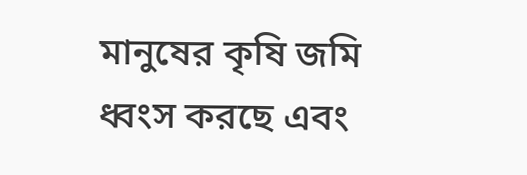মানুষের কৃষি জমি ধ্বংস করছে এবং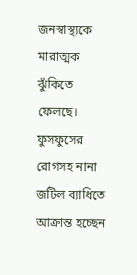জনস্বাস্থ্যকে মারাত্মক ঝুঁকিতে ফেলছে। ফুসফুসের রোগসহ নানা জটিল ব্যাধিতে আক্রান্ত হচ্ছেন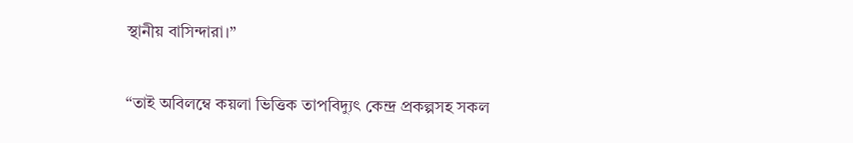স্থানীয় বাসিন্দারা।”

“তাই অবিলম্বে কয়লা ভিত্তিক তাপবিদ্যুৎ কেন্দ্র প্রকল্পসহ সকল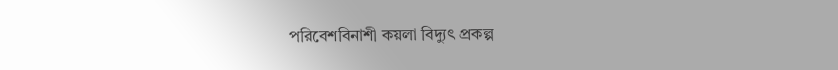পরিবেশবিনাশী কয়লা বিদ্যুৎ প্রকল্প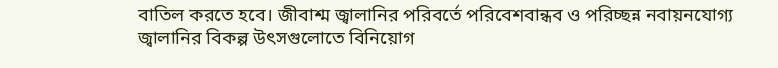বাতিল করতে হবে। জীবাশ্ম জ্বালানির পরিবর্তে পরিবেশবান্ধব ও পরিচ্ছন্ন নবায়নযোগ্য জ্বালানির বিকল্প উৎসগুলোতে বিনিয়োগ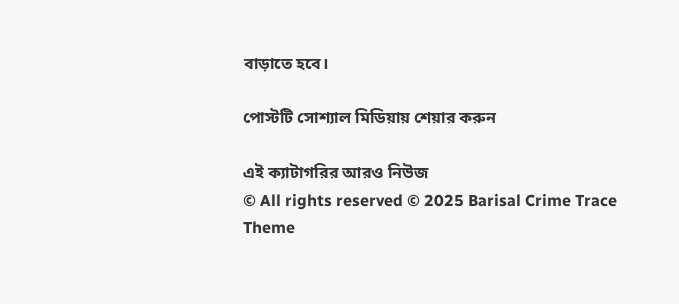বাড়াতে হবে।

পোস্টটি সোশ্যাল মিডিয়ায় শেয়ার করুন

এই ক্যাটাগরির আরও নিউজ
© All rights reserved © 2025 Barisal Crime Trace
Theme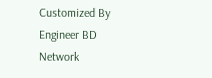Customized By Engineer BD Network